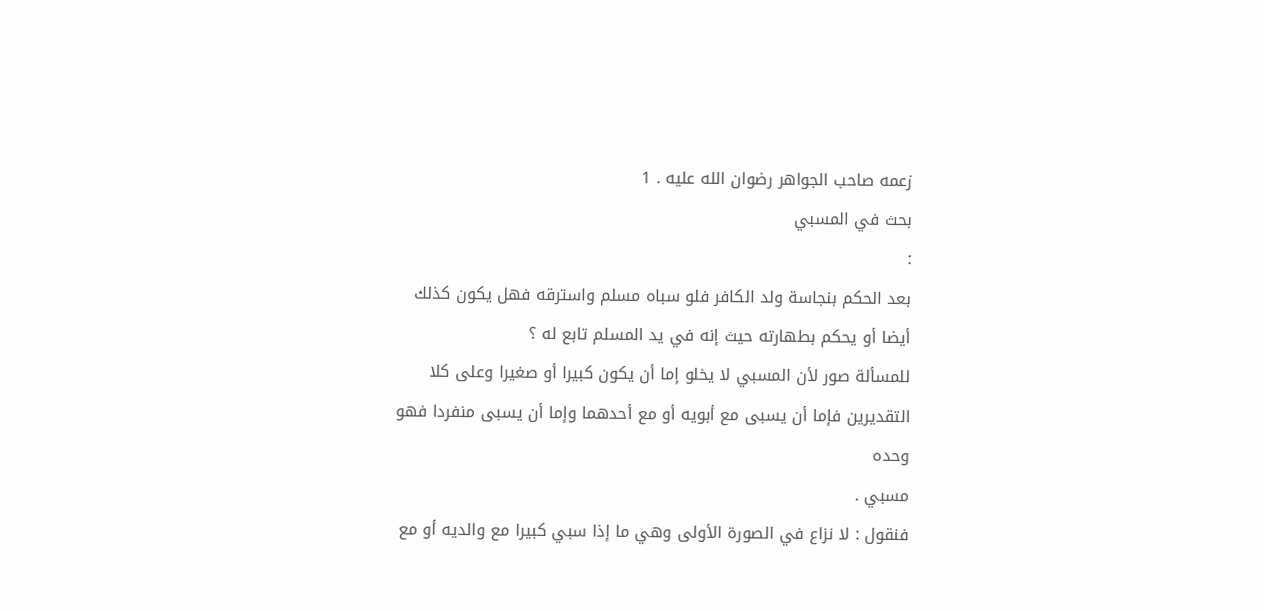زعمه صاحب الجواهر رضوان الله عليه . 1
بحث في المسبي
:
بعد الحكم بنجاسة ولد الكافر فلو سباه مسلم واسترقه فهل يكون كذلك
أيضا أو يحكم بطهارته حيث إنه في يد المسلم تابع له ؟
للمسألة صور لأن المسبي لا يخلو إما أن يكون كبيرا أو صغيرا وعلى كلا
التقديرين فإما أن يسبى مع أبويه أو مع أحدهما وإما أن يسبى منفردا فهو وحده
مسبي .
فنقول : لا نزاع في الصورة الأولى وهي ما إذا سبي كبيرا مع والديه أو مع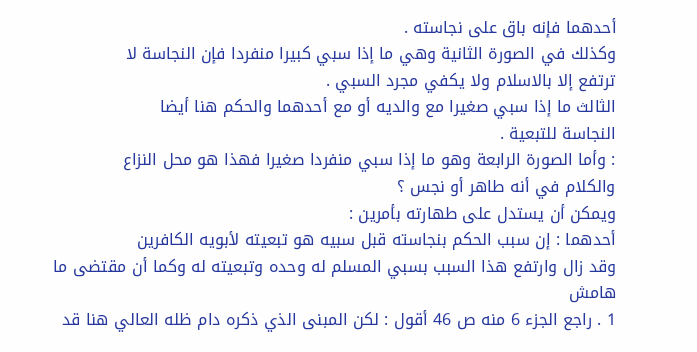أحدهما فإنه باق على نجاسته .
وكذلك في الصورة الثانية وهي ما إذا سبي كبيرا منفردا فإن النجاسة لا
ترتفع إلا بالاسلام ولا يكفي مجرد السبي .
الثالث ما إذا سبي صغيرا مع والديه أو مع أحدهما والحكم هنا أيضا
النجاسة للتبعية .
: وأما الصورة الرابعة وهو ما إذا سبي منفردا صغيرا فهذا هو محل النزاع
والكلام في أنه طاهر أو نجس ؟
ويمكن أن يستدل على طهارته بأمرين :
أحدهما : إن سبب الحكم بنجاسته قبل سبيه هو تبعيته لأبويه الكافرين
وقد زال وارتفع هذا السبب بسبي المسلم له وحده وتبعيته له وكما أن مقتضى ما
هامش
1 . راجع الجزء 6 منه ص 46 أقول : لكن المبنى الذي ذكره دام ظله العالي هنا قد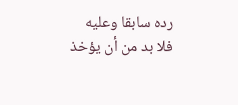رده سابقا وعليه
فلا بد من أن يؤخذ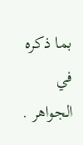بما ذكره في الجواهر .